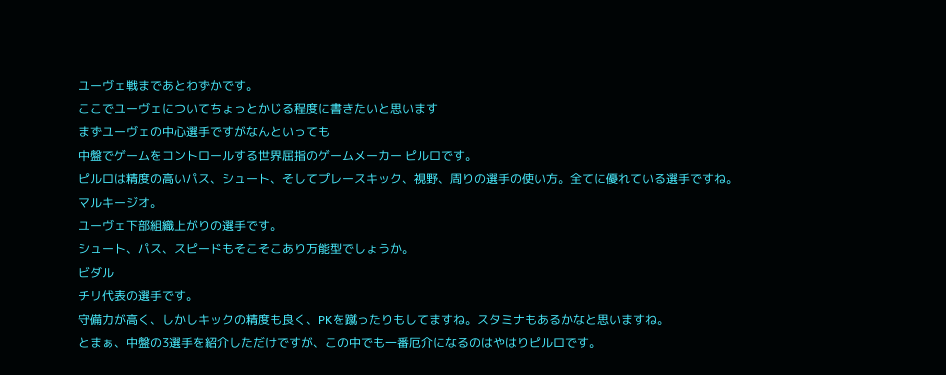ユーヴェ戦まであとわずかです。
ここでユーヴェについてちょっとかじる程度に書きたいと思います
まずユーヴェの中心選手ですがなんといっても
中盤でゲームをコントロールする世界屈指のゲームメーカー ピルロです。
ピルロは精度の高いパス、シュート、そしてプレースキック、視野、周りの選手の使い方。全てに優れている選手ですね。
マルキージオ。
ユーヴェ下部組織上がりの選手です。
シュート、パス、スピードもそこそこあり万能型でしょうか。
ビダル
チリ代表の選手です。
守備力が高く、しかしキックの精度も良く、PKを蹴ったりもしてますね。スタミナもあるかなと思いますね。
とまぁ、中盤の3選手を紹介しただけですが、この中でも一番厄介になるのはやはりピルロです。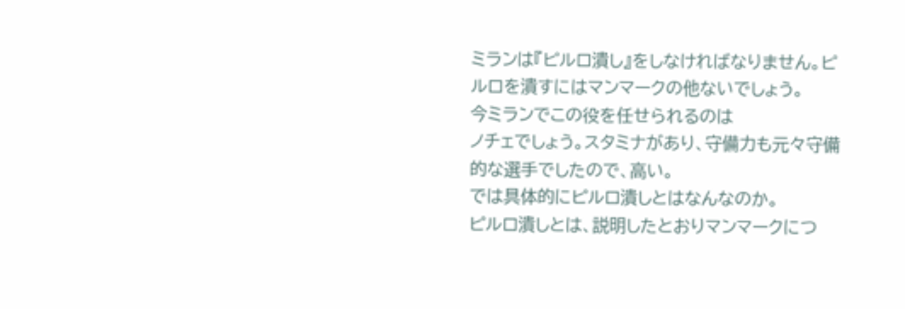ミランは『ピルロ潰し』をしなければなりません。ピルロを潰すにはマンマークの他ないでしょう。
今ミランでこの役を任せられるのは
ノチェでしょう。スタミナがあり、守備力も元々守備的な選手でしたので、高い。
では具体的にピルロ潰しとはなんなのか。
ピルロ潰しとは、説明したとおりマンマークにつ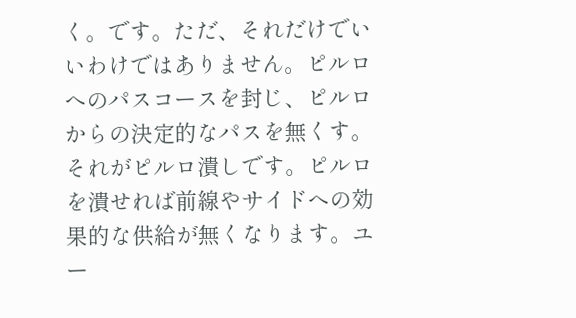く。です。ただ、それだけでいいわけではありません。ピルロへのパスコースを封じ、ピルロからの決定的なパスを無くす。それがピルロ潰しです。ピルロを潰せれば前線やサイドへの効果的な供給が無くなります。ユー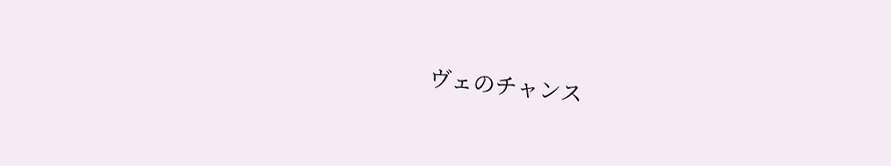ヴェのチャンス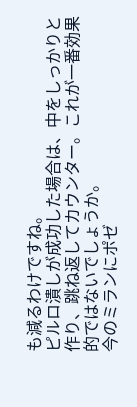も減るわけですね。
ピルロ潰しが成功した場合は、中をしっかりと作り、跳ね返してカウンター。これが一番効果的ではないでしょうか。
今のミランにポゼ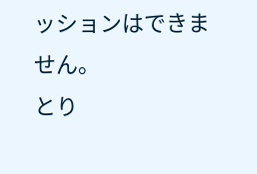ッションはできません。
とり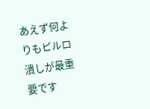あえず何よりもピルロ潰しが最重要です